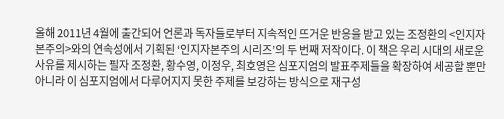올해 2011년 4월에 출간되어 언론과 독자들로부터 지속적인 뜨거운 반응을 받고 있는 조정환의 <인지자본주의>와의 연속성에서 기획된 ‘인지자본주의 시리즈’의 두 번째 저작이다. 이 책은 우리 시대의 새로운 사유를 제시하는 필자 조정환, 황수영, 이정우, 최호영은 심포지엄의 발표주제들을 확장하여 세공할 뿐만 아니라 이 심포지엄에서 다루어지지 못한 주제를 보강하는 방식으로 재구성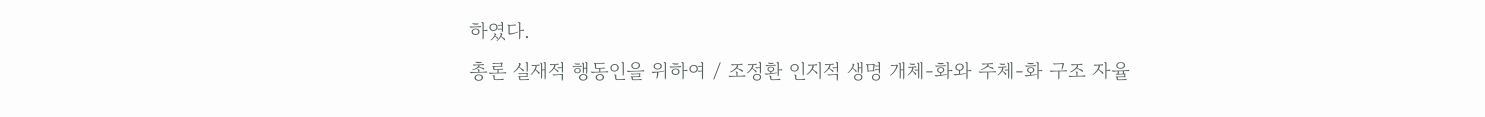하였다.
총론 실재적 행동인을 위하여 / 조정환 인지적 생명 개체-화와 주체-화 구조 자율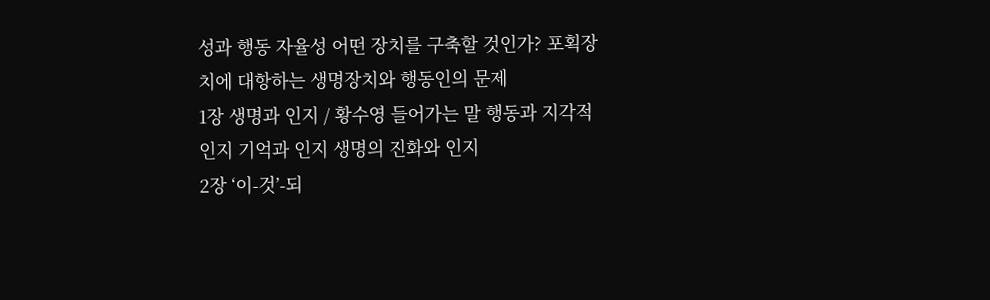성과 행동 자율성 어떤 장치를 구축할 것인가? 포획장치에 대항하는 생명장치와 행동인의 문제
1장 생명과 인지 / 황수영 들어가는 말 행동과 지각적 인지 기억과 인지 생명의 진화와 인지
2장 ‘이-것’-되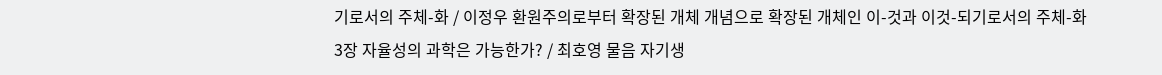기로서의 주체-화 / 이정우 환원주의로부터 확장된 개체 개념으로 확장된 개체인 이-것과 이것-되기로서의 주체-화
3장 자율성의 과학은 가능한가? / 최호영 물음 자기생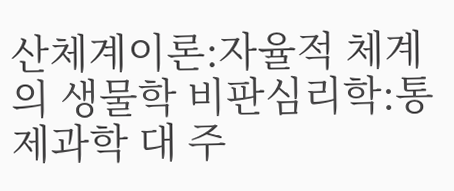산체계이론:자율적 체계의 생물학 비판심리학:통제과학 대 주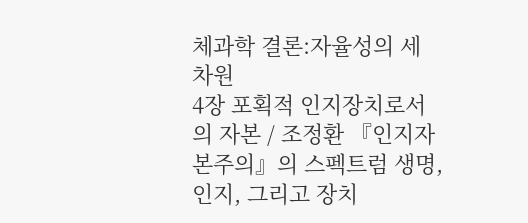체과학 결론:자율성의 세 차원
4장 포획적 인지장치로서의 자본 / 조정환 『인지자본주의』의 스펙트럼 생명, 인지, 그리고 장치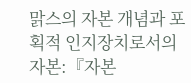맑스의 자본 개념과 포획적 인지장치로서의 자본:『자본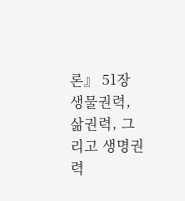론』 51장 생물권력, 삶권력, 그리고 생명권력